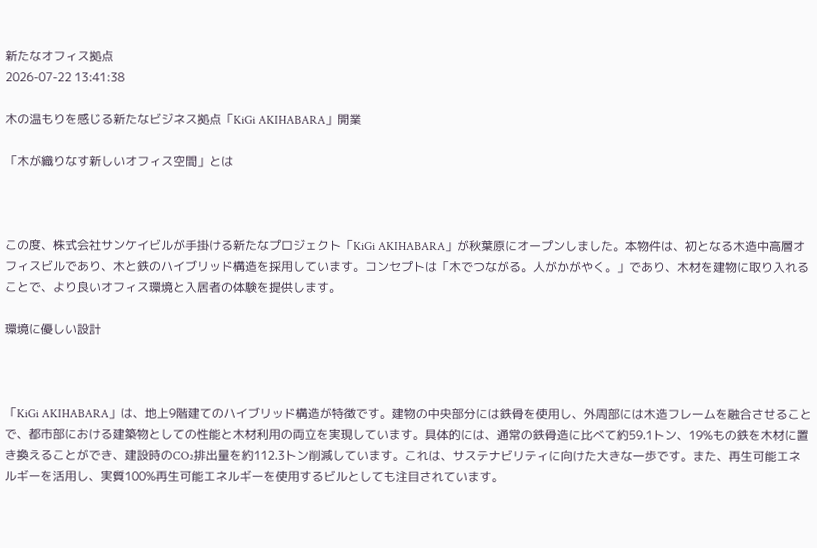新たなオフィス拠点
2026-07-22 13:41:38

木の温もりを感じる新たなビジネス拠点「KiGi AKIHABARA」開業

「木が織りなす新しいオフィス空間」とは



この度、株式会社サンケイビルが手掛ける新たなプロジェクト「KiGi AKIHABARA」が秋葉原にオープンしました。本物件は、初となる木造中高層オフィスビルであり、木と鉄のハイブリッド構造を採用しています。コンセプトは「木でつながる。人がかがやく。」であり、木材を建物に取り入れることで、より良いオフィス環境と入居者の体験を提供します。

環境に優しい設計



「KiGi AKIHABARA」は、地上9階建てのハイブリッド構造が特徴です。建物の中央部分には鉄骨を使用し、外周部には木造フレームを融合させることで、都市部における建築物としての性能と木材利用の両立を実現しています。具体的には、通常の鉄骨造に比べて約59.1トン、19%もの鉄を木材に置き換えることができ、建設時のCO₂排出量を約112.3トン削減しています。これは、サステナビリティに向けた大きな一歩です。また、再生可能エネルギーを活用し、実質100%再生可能エネルギーを使用するビルとしても注目されています。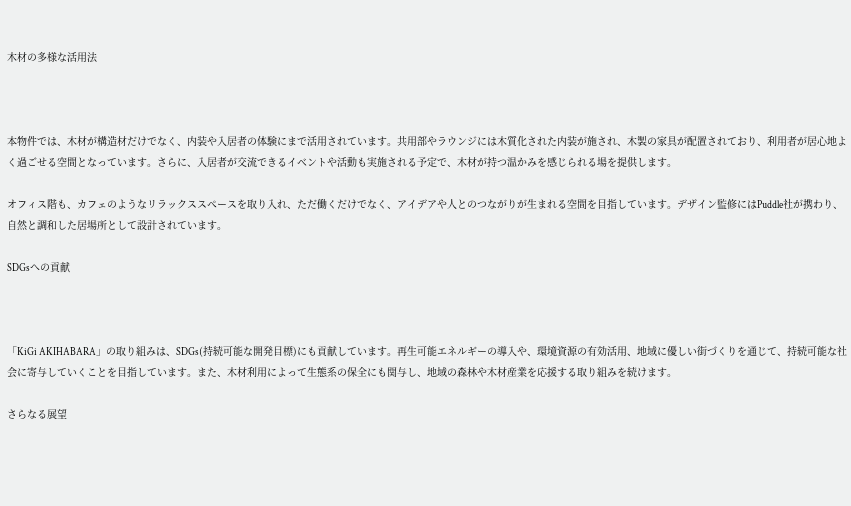木材の多様な活用法



本物件では、木材が構造材だけでなく、内装や入居者の体験にまで活用されています。共用部やラウンジには木質化された内装が施され、木製の家具が配置されており、利用者が居心地よく過ごせる空間となっています。さらに、入居者が交流できるイベントや活動も実施される予定で、木材が持つ温かみを感じられる場を提供します。

オフィス階も、カフェのようなリラックススペースを取り入れ、ただ働くだけでなく、アイデアや人とのつながりが生まれる空間を目指しています。デザイン監修にはPuddle社が携わり、自然と調和した居場所として設計されています。

SDGsへの貢献



「KiGi AKIHABARA」の取り組みは、SDGs(持続可能な開発目標)にも貢献しています。再生可能エネルギーの導入や、環境資源の有効活用、地域に優しい街づくりを通じて、持続可能な社会に寄与していくことを目指しています。また、木材利用によって生態系の保全にも関与し、地域の森林や木材産業を応援する取り組みを続けます。

さらなる展望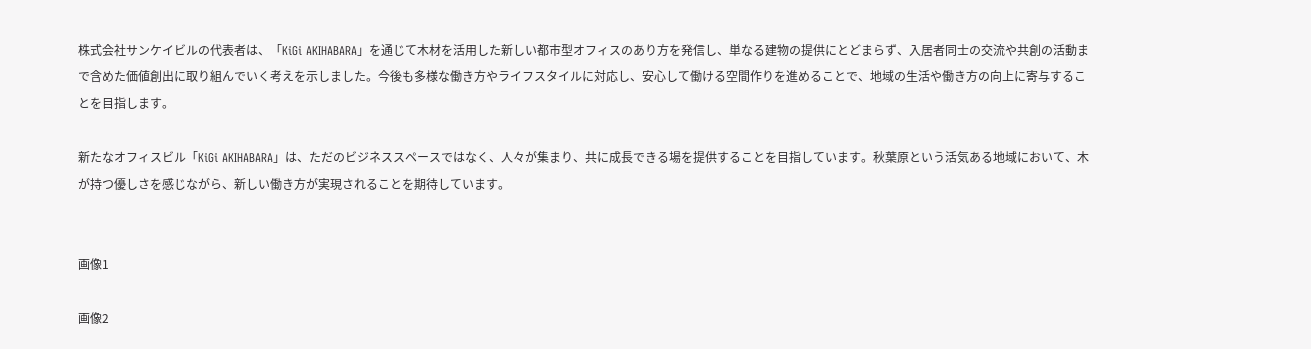株式会社サンケイビルの代表者は、「KiGi AKIHABARA」を通じて木材を活用した新しい都市型オフィスのあり方を発信し、単なる建物の提供にとどまらず、入居者同士の交流や共創の活動まで含めた価値創出に取り組んでいく考えを示しました。今後も多様な働き方やライフスタイルに対応し、安心して働ける空間作りを進めることで、地域の生活や働き方の向上に寄与することを目指します。

新たなオフィスビル「KiGi AKIHABARA」は、ただのビジネススペースではなく、人々が集まり、共に成長できる場を提供することを目指しています。秋葉原という活気ある地域において、木が持つ優しさを感じながら、新しい働き方が実現されることを期待しています。


画像1

画像2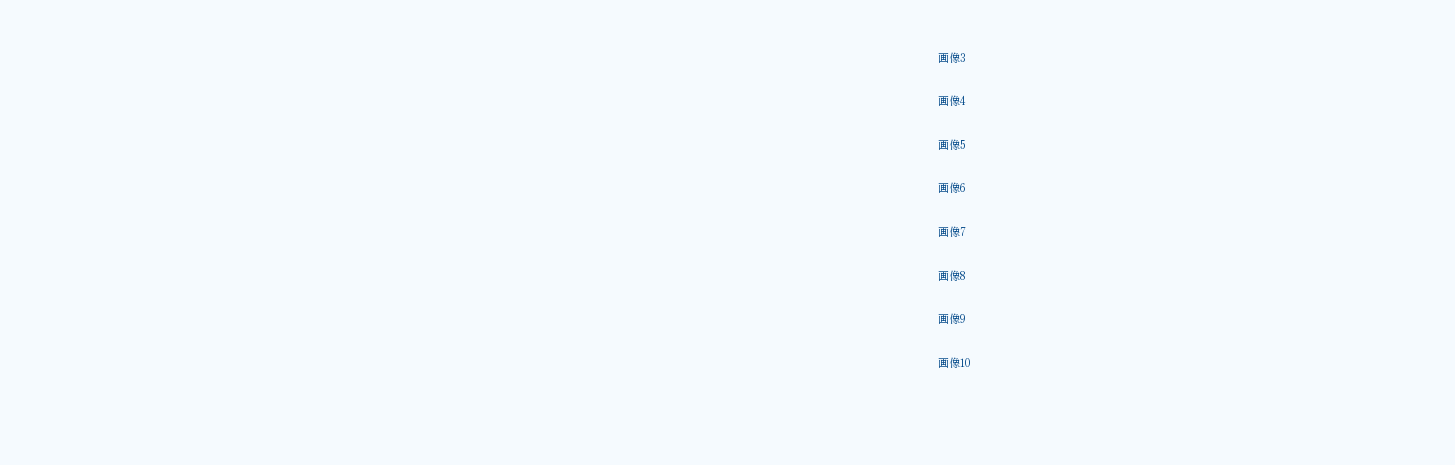画像3

画像4

画像5

画像6

画像7

画像8

画像9

画像10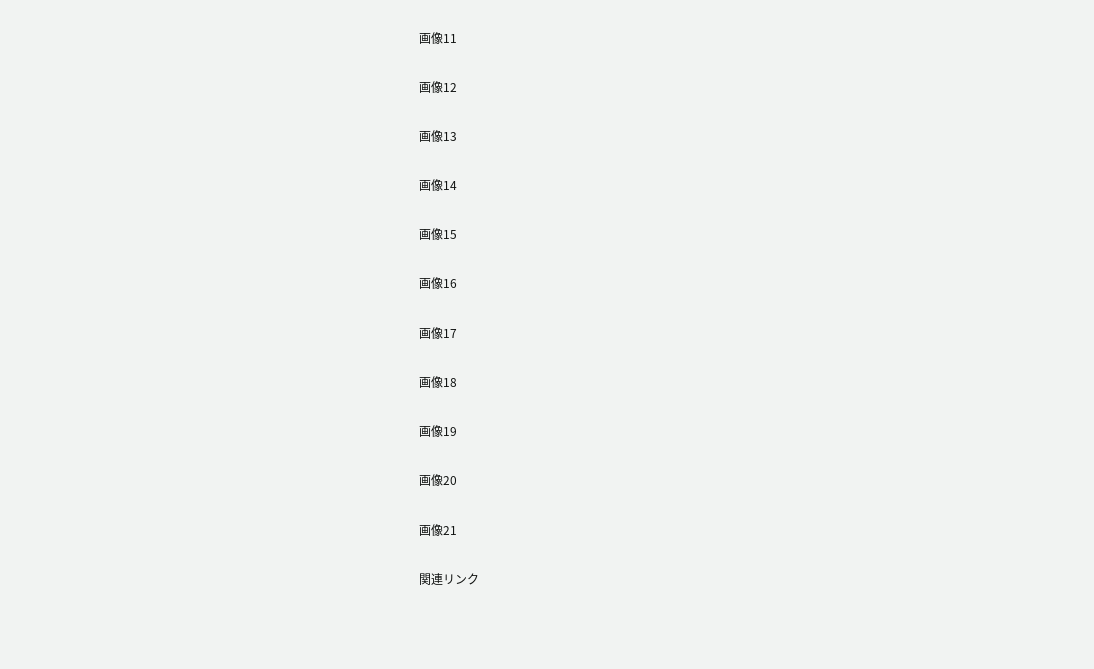画像11

画像12

画像13

画像14

画像15

画像16

画像17

画像18

画像19

画像20

画像21

関連リンク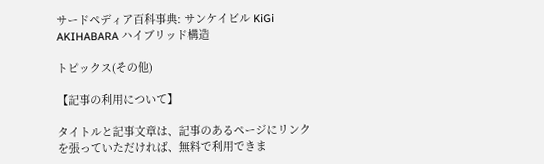サードペディア百科事典: サンケイビル KiGi AKIHABARA ハイブリッド構造

トピックス(その他)

【記事の利用について】

タイトルと記事文章は、記事のあるページにリンクを張っていただければ、無料で利用できま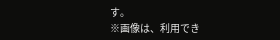す。
※画像は、利用でき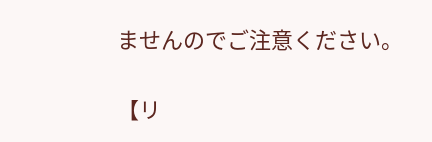ませんのでご注意ください。

【リ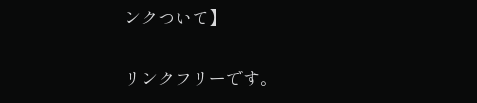ンクついて】

リンクフリーです。